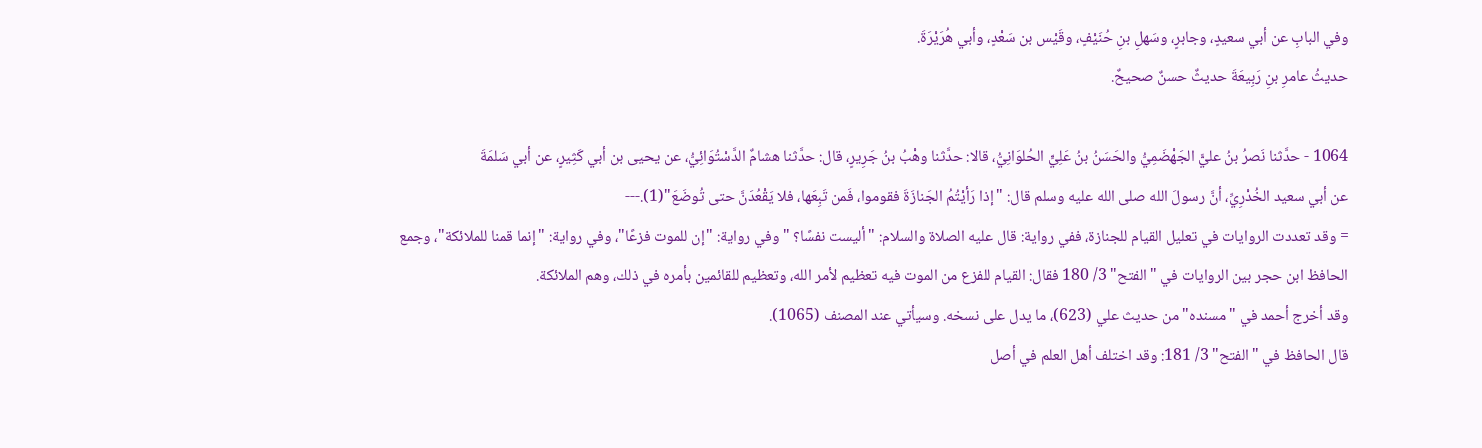وفي البابِ عن أبي سعيدٍ، وجابرٍ، وسَهلِ بنِ حُنَيْفٍ، وقَيْس بن سَعْدٍ، وأبي هُرَيْرَةَ.
حديثُ عامرِ بنِ رَبِيعَةَ حديثٌ حسنٌ صحيحٌ.

1064 - حدَّثنا نَصرُ بنُ عليًّ الجَهْضَمِيُّ والحَسَنُ بنُ عَلِيٍّ الحُلوَانِيُّ، قالا: حدَّثنا وهْبُ بنُ جَرِيرٍ، قال: حدَّثنا هشامٌ الدَّسْتُوَائِيُّ، عن يحيى بن أبي كَثِيرٍ، عن أبي سَلمَةَ
عن أبي سعيد الخُدْرِيِّ، أنَّ رسولَ الله صلى الله عليه وسلم قال: "إذا رَأيْتُمُ الجَنازَةَ فقوموا، فَمن تَبِعَها، فلا يَقْعُدَنَّ حتى تُوضَعَ"(1).---
= وقد تعددت الروايات في تعليل القيام للجنازة، ففي رواية: قال عليه الصلاة والسلام: "أليست نفسًا؟ " وفي رواية: "إن للموت فزعًا"، وفي رواية: "إنما قمنا للملائكة"، وجمع الحافظ ابن حجر بين الروايات في "الفتح" 3/ 180 فقال: القيام للفزع من الموت فيه تعظيم لأمر الله، وتعظيم للقائمين بأمره في ذلك، وهم الملائكة.
وقد أخرج أحمد في "مسنده" من حديث علي (623)، ما يدل على نسخه. وسيأتي عند المصنف (1065).
قال الحافظ في "الفتح" 3/ 181: وقد اختلف أهل العلم في أصل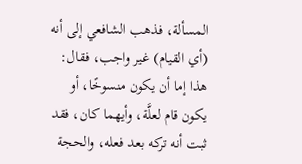المسألة، فذهب الشافعي إلى أنه (أي القيام) غير واجب، فقال: هذا إما أن يكون منسوخًا، أو يكون قام لعلَّة، وأيهما كان، فقد ثبت أنه تركه بعد فعله، والحجة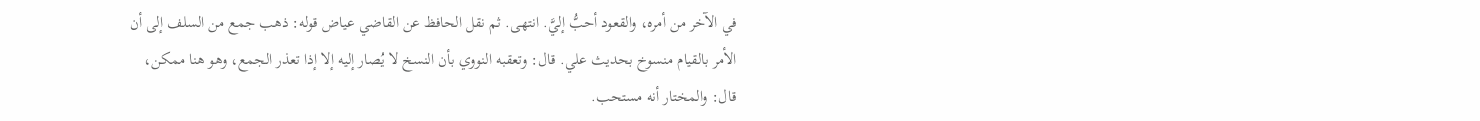في الآخر من أمره، والقعود أحبُّ إليَّ. انتهى. ثم نقل الحافظ عن القاضي عياض قوله: ذهب جمع من السلف إلى أن الأمر بالقيام منسوخ بحديث علي. قال: وتعقبه النووي بأن النسخ لا يُصار إليه إلا إذا تعذر الجمع، وهو هنا ممكن، قال: والمختار أنه مستحب.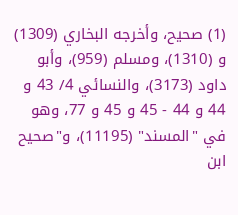(1) صحيح، وأخرجه البخاري (1309) و (1310)، ومسلم (959)، وأبو داود (3173)، والنسائي 4/ 43 و 44 و 44 - 45 و 45 و 77، وهو في "المسند" (11195)، و"صحيح ابن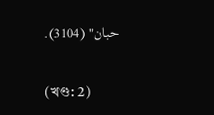حبان" (3104).

(খণ্ড: 2)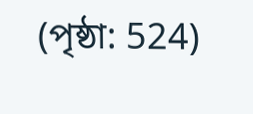(পৃষ্ঠা: 524)